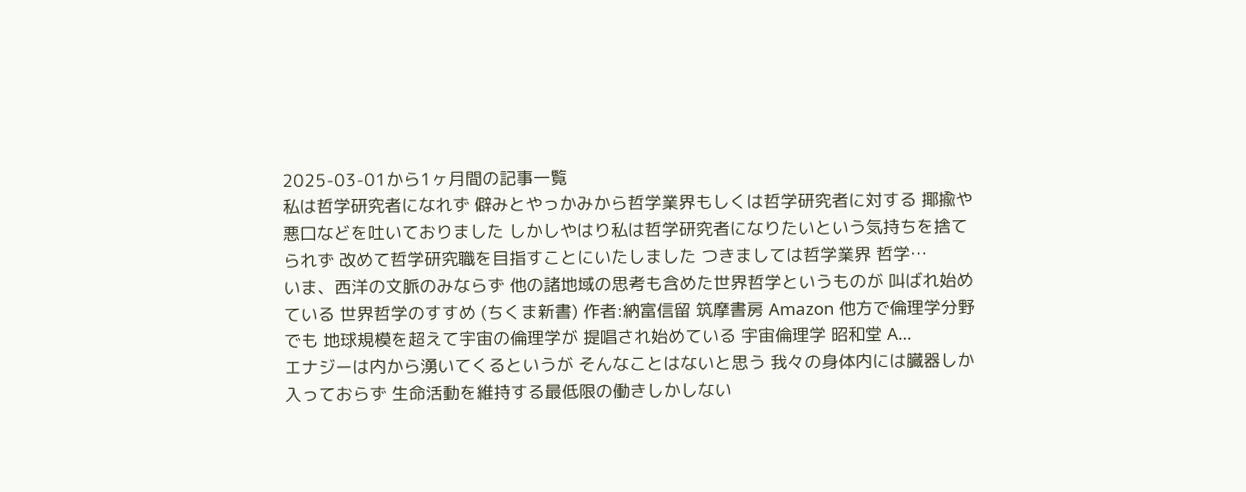2025-03-01から1ヶ月間の記事一覧
私は哲学研究者になれず 僻みとやっかみから哲学業界もしくは哲学研究者に対する 揶揄や悪口などを吐いておりました しかしやはり私は哲学研究者になりたいという気持ちを捨てられず 改めて哲学研究職を目指すことにいたしました つきましては哲学業界 哲学…
いま、西洋の文脈のみならず 他の諸地域の思考も含めた世界哲学というものが 叫ばれ始めている 世界哲学のすすめ (ちくま新書) 作者:納富信留 筑摩書房 Amazon 他方で倫理学分野でも 地球規模を超えて宇宙の倫理学が 提唱され始めている 宇宙倫理学 昭和堂 A…
エナジーは内から湧いてくるというが そんなことはないと思う 我々の身体内には臓器しか入っておらず 生命活動を維持する最低限の働きしかしない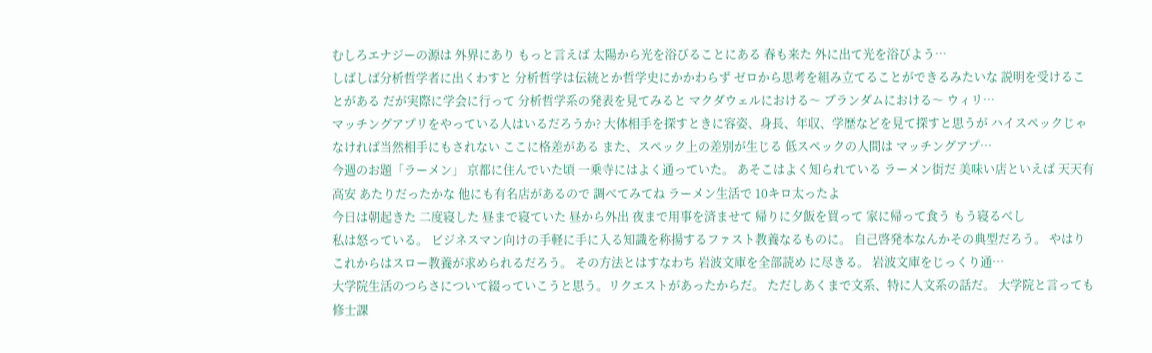むしろエナジーの源は 外界にあり もっと言えば 太陽から光を浴びることにある 春も来た 外に出て光を浴びよう…
しばしば分析哲学者に出くわすと 分析哲学は伝統とか哲学史にかかわらず ゼロから思考を組み立てることができるみたいな 説明を受けることがある だが実際に学会に行って 分析哲学系の発表を見てみると マクダウェルにおける〜 ブランダムにおける〜 ウィリ…
マッチングアプリをやっている人はいるだろうか? 大体相手を探すときに容姿、身長、年収、学歴などを見て探すと思うが ハイスペックじゃなければ当然相手にもされない ここに格差がある また、スペック上の差別が生じる 低スペックの人間は マッチングアプ…
今週のお題「ラーメン」 京都に住んでいた頃 一乗寺にはよく通っていた。 あそこはよく知られている ラーメン街だ 美味い店といえば 天天有 高安 あたりだったかな 他にも有名店があるので 調べてみてね ラーメン生活で 10キロ太ったよ
今日は朝起きた 二度寝した 昼まで寝ていた 昼から外出 夜まで用事を済ませて 帰りに夕飯を買って 家に帰って食う もう寝るべし
私は怒っている。 ビジネスマン向けの手軽に手に入る知識を称揚するファスト教養なるものに。 自己啓発本なんかその典型だろう。 やはりこれからはスロー教養が求められるだろう。 その方法とはすなわち 岩波文庫を全部読め に尽きる。 岩波文庫をじっくり通…
大学院生活のつらさについて綴っていこうと思う。リクエストがあったからだ。 ただしあくまで文系、特に人文系の話だ。 大学院と言っても修士課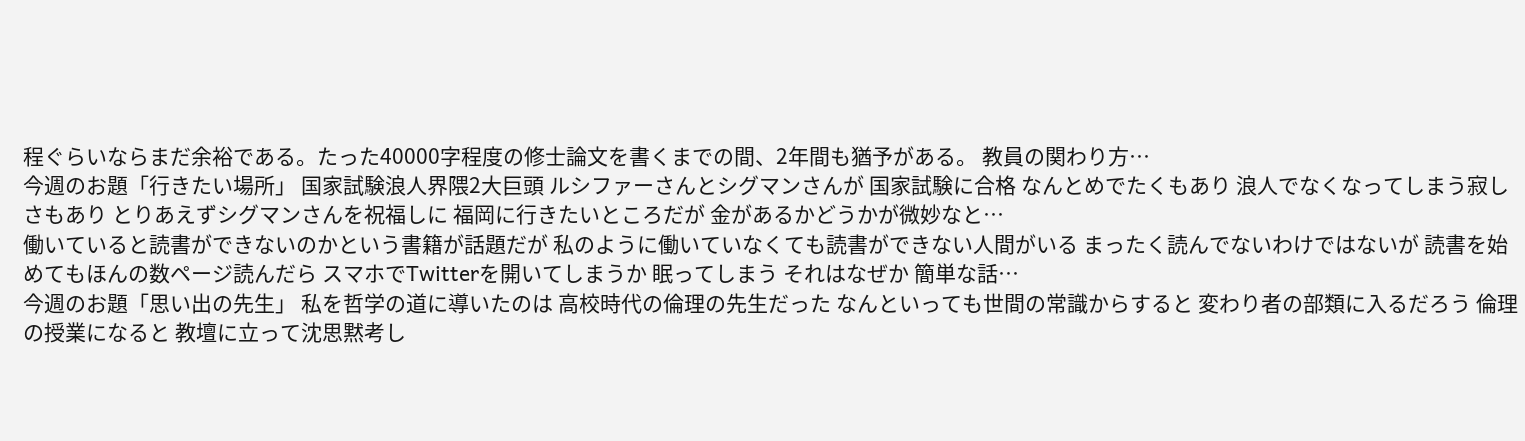程ぐらいならまだ余裕である。たった40000字程度の修士論文を書くまでの間、2年間も猶予がある。 教員の関わり方…
今週のお題「行きたい場所」 国家試験浪人界隈2大巨頭 ルシファーさんとシグマンさんが 国家試験に合格 なんとめでたくもあり 浪人でなくなってしまう寂しさもあり とりあえずシグマンさんを祝福しに 福岡に行きたいところだが 金があるかどうかが微妙なと…
働いていると読書ができないのかという書籍が話題だが 私のように働いていなくても読書ができない人間がいる まったく読んでないわけではないが 読書を始めてもほんの数ページ読んだら スマホでTwitterを開いてしまうか 眠ってしまう それはなぜか 簡単な話…
今週のお題「思い出の先生」 私を哲学の道に導いたのは 高校時代の倫理の先生だった なんといっても世間の常識からすると 変わり者の部類に入るだろう 倫理の授業になると 教壇に立って沈思黙考し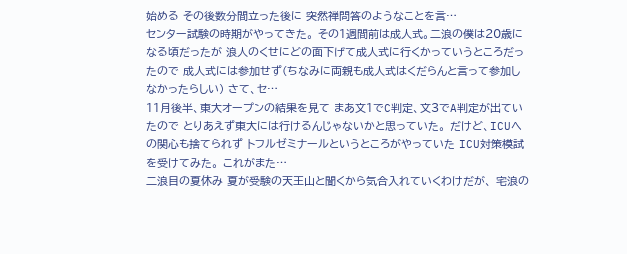始める その後数分間立った後に 突然禅問答のようなことを言…
センター試験の時期がやってきた。 その1週間前は成人式。二浪の僕は20歳になる頃だったが 浪人のくせにどの面下げて成人式に行くかっていうところだったので 成人式には参加せず(ちなみに両親も成人式はくだらんと言って参加しなかったらしい) さて、セ…
11月後半、東大オープンの結果を見て まあ文1でC判定、文3でA判定が出ていたので とりあえず東大には行けるんじゃないかと思っていた。 だけど、ICUへの関心も捨てられず トフルゼミナールというところがやっていた ICU対策模試を受けてみた。 これがまた…
二浪目の夏休み 夏が受験の天王山と聞くから気合入れていくわけだが、 宅浪の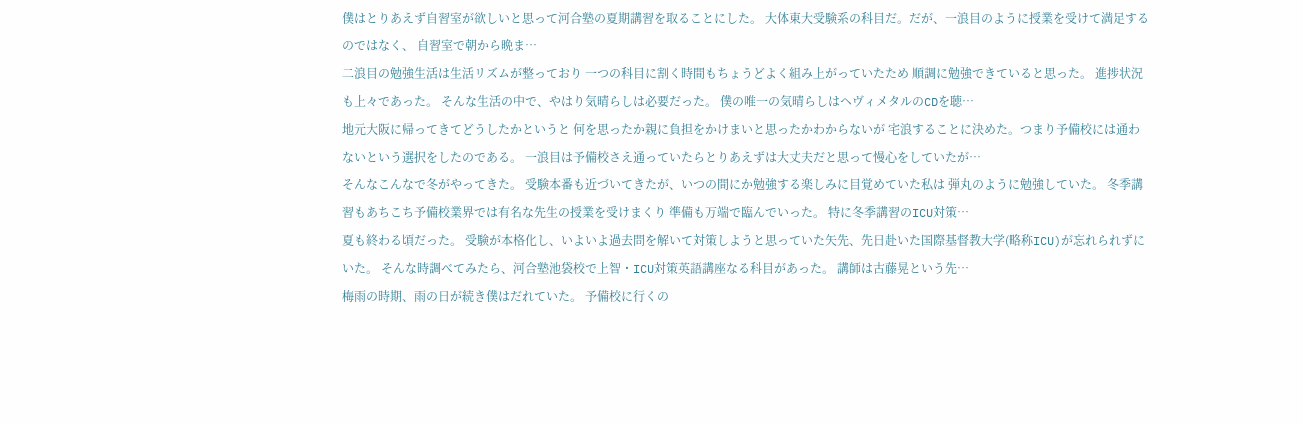僕はとりあえず自習室が欲しいと思って河合塾の夏期講習を取ることにした。 大体東大受験系の科目だ。だが、一浪目のように授業を受けて満足するのではなく、 自習室で朝から晩ま…
二浪目の勉強生活は生活リズムが整っており 一つの科目に割く時間もちょうどよく組み上がっていたため 順調に勉強できていると思った。 進捗状況も上々であった。 そんな生活の中で、やはり気晴らしは必要だった。 僕の唯一の気晴らしはヘヴィメタルのCDを聴…
地元大阪に帰ってきてどうしたかというと 何を思ったか親に負担をかけまいと思ったかわからないが 宅浪することに決めた。つまり予備校には通わないという選択をしたのである。 一浪目は予備校さえ通っていたらとりあえずは大丈夫だと思って慢心をしていたが…
そんなこんなで冬がやってきた。 受験本番も近づいてきたが、いつの間にか勉強する楽しみに目覚めていた私は 弾丸のように勉強していた。 冬季講習もあちこち予備校業界では有名な先生の授業を受けまくり 準備も万端で臨んでいった。 特に冬季講習のICU対策…
夏も終わる頃だった。 受験が本格化し、いよいよ過去問を解いて対策しようと思っていた矢先、先日赴いた国際基督教大学(略称ICU)が忘れられずにいた。 そんな時調べてみたら、河合塾池袋校で上智・ICU対策英語講座なる科目があった。 講師は古藤晃という先…
梅雨の時期、雨の日が続き僕はだれていた。 予備校に行くの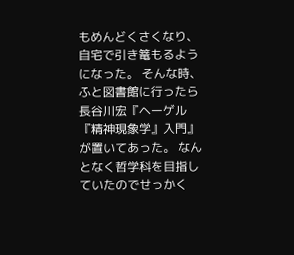もめんどくさくなり、自宅で引き篭もるようになった。 そんな時、ふと図書館に行ったら 長谷川宏『ヘーゲル『精神現象学』入門』が置いてあった。 なんとなく哲学科を目指していたのでせっかく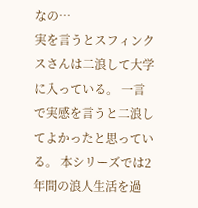なの…
実を言うとスフィンクスさんは二浪して大学に入っている。 一言で実感を言うと二浪してよかったと思っている。 本シリーズでは2年間の浪人生活を過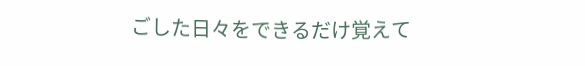ごした日々をできるだけ覚えて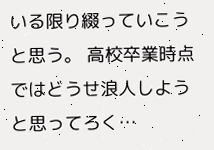いる限り綴っていこうと思う。 高校卒業時点ではどうせ浪人しようと思ってろく…